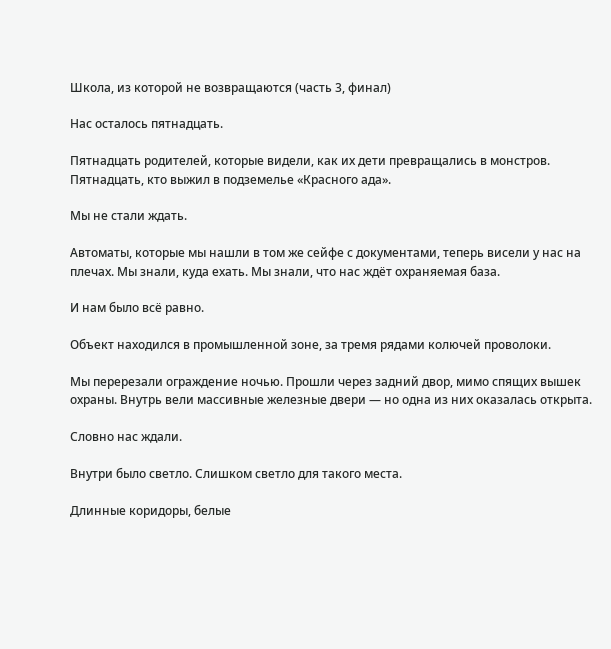Школа, из которой не возвращаются (часть 3, финал)

Нас осталось пятнадцать.

Пятнадцать родителей, которые видели, как их дети превращались в монстров. Пятнадцать, кто выжил в подземелье «Красного ада».

Мы не стали ждать.

Автоматы, которые мы нашли в том же сейфе с документами, теперь висели у нас на плечах. Мы знали, куда ехать. Мы знали, что нас ждёт охраняемая база.

И нам было всё равно.

Объект находился в промышленной зоне, за тремя рядами колючей проволоки.

Мы перерезали ограждение ночью. Прошли через задний двор, мимо спящих вышек охраны. Внутрь вели массивные железные двери — но одна из них оказалась открыта.

Словно нас ждали.

Внутри было светло. Слишком светло для такого места.

Длинные коридоры, белые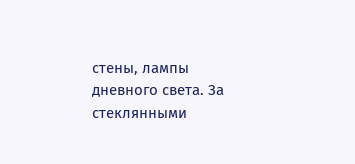стены, лампы дневного света. За стеклянными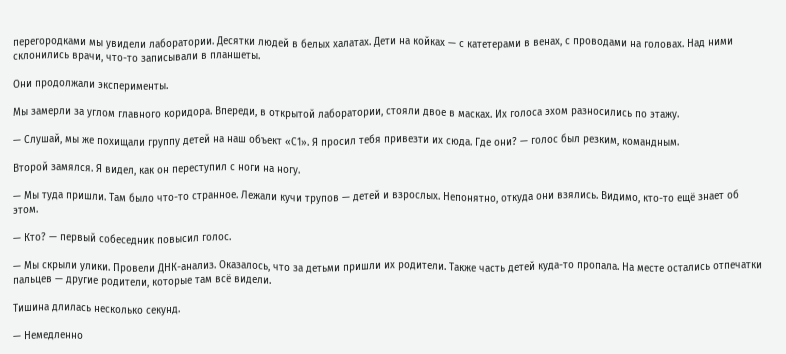перегородками мы увидели лаборатории. Десятки людей в белых халатах. Дети на койках — с катетерами в венах, с проводами на головах. Над ними склонились врачи, что-то записывали в планшеты.

Они продолжали эксперименты.

Мы замерли за углом главного коридора. Впереди, в открытой лаборатории, стояли двое в масках. Их голоса эхом разносились по этажу.

— Слушай, мы же похищали группу детей на наш объект «С1». Я просил тебя привезти их сюда. Где они? — голос был резким, командным.

Второй замялся. Я видел, как он переступил с ноги на ногу.

— Мы туда пришли. Там было что-то странное. Лежали кучи трупов — детей и взрослых. Непонятно, откуда они взялись. Видимо, кто-то ещё знает об этом.

— Кто? — первый собеседник повысил голос.

— Мы скрыли улики. Провели ДНК-анализ. Оказалось, что за детьми пришли их родители. Также часть детей куда-то пропала. На месте остались отпечатки пальцев — другие родители, которые там всё видели.

Тишина длилась несколько секунд.

— Немедленно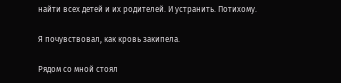найти всех детей и их родителей. И устранить. Потихому.

Я почувствовал, как кровь закипела.

Рядом со мной стоял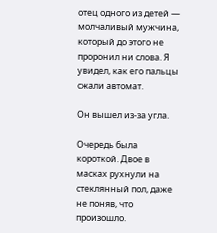отец одного из детей — молчаливый мужчина, который до этого не проронил ни слова. Я увидел, как его пальцы сжали автомат.

Он вышел из-за угла.

Очередь была короткой. Двое в масках рухнули на стеклянный пол, даже не поняв, что произошло.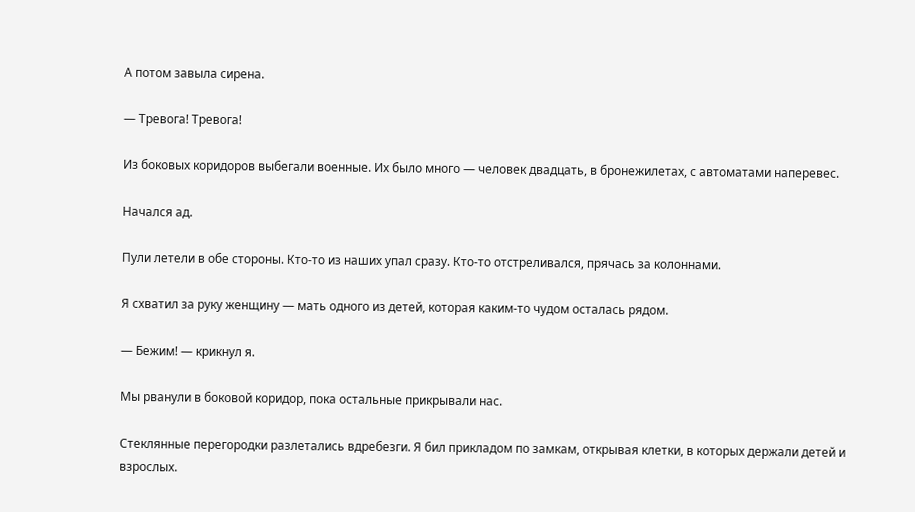А потом завыла сирена.

— Тревога! Тревога!

Из боковых коридоров выбегали военные. Их было много — человек двадцать, в бронежилетах, с автоматами наперевес.

Начался ад.

Пули летели в обе стороны. Кто-то из наших упал сразу. Кто-то отстреливался, прячась за колоннами.

Я схватил за руку женщину — мать одного из детей, которая каким-то чудом осталась рядом.

— Бежим! — крикнул я.

Мы рванули в боковой коридор, пока остальные прикрывали нас.

Стеклянные перегородки разлетались вдребезги. Я бил прикладом по замкам, открывая клетки, в которых держали детей и взрослых.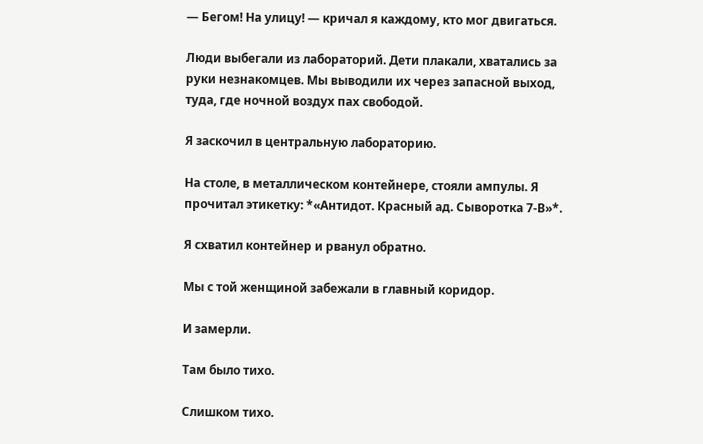— Бегом! На улицу! — кричал я каждому, кто мог двигаться.

Люди выбегали из лабораторий. Дети плакали, хватались за руки незнакомцев. Мы выводили их через запасной выход, туда, где ночной воздух пах свободой.

Я заскочил в центральную лабораторию.

На столе, в металлическом контейнере, стояли ампулы. Я прочитал этикетку: *«Антидот. Красный ад. Сыворотка 7-В»*.

Я схватил контейнер и рванул обратно.

Мы с той женщиной забежали в главный коридор.

И замерли.

Там было тихо.

Слишком тихо.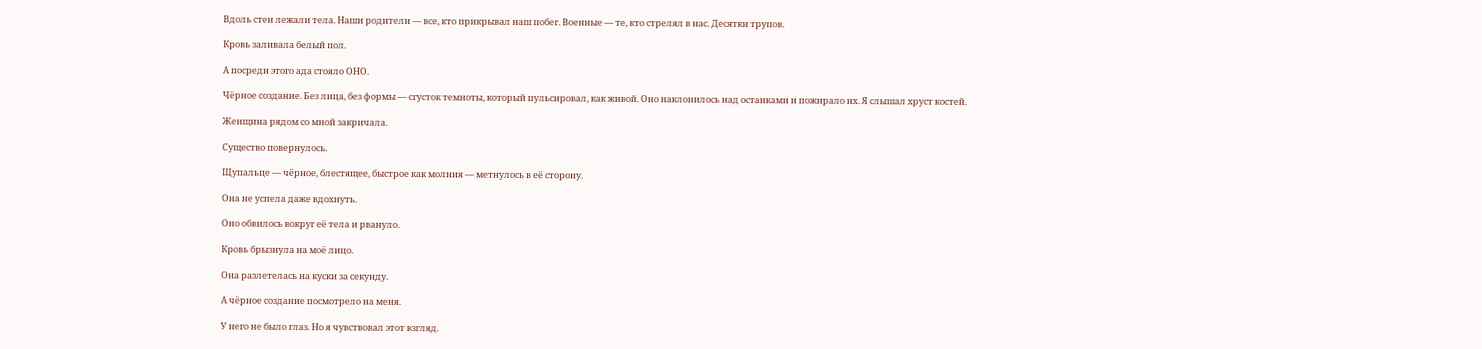Вдоль стен лежали тела. Наши родители — все, кто прикрывал наш побег. Военные — те, кто стрелял в нас. Десятки трупов.

Кровь заливала белый пол.

А посреди этого ада стояло ОНО.

Чёрное создание. Без лица, без формы — сгусток темноты, который пульсировал, как живой. Оно наклонилось над останками и пожирало их. Я слышал хруст костей.

Женщина рядом со мной закричала.

Существо повернулось.

Щупальце — чёрное, блестящее, быстрое как молния — метнулось в её сторону.

Она не успела даже вдохнуть.

Оно обвилось вокруг её тела и рвануло.

Кровь брызнула на моё лицо.

Она разлетелась на куски за секунду.

А чёрное создание посмотрело на меня.

У него не было глаз. Но я чувствовал этот взгляд.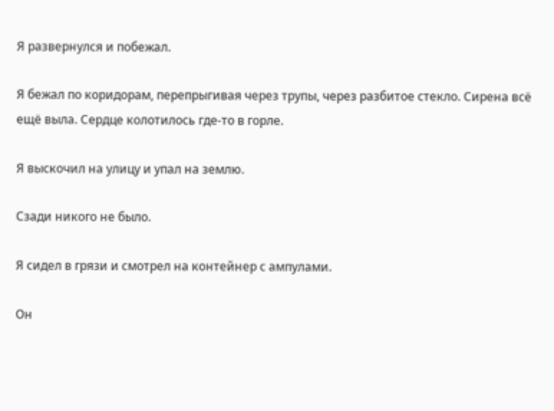Я развернулся и побежал.

Я бежал по коридорам, перепрыгивая через трупы, через разбитое стекло. Сирена всё ещё выла. Сердце колотилось где-то в горле.

Я выскочил на улицу и упал на землю.

Сзади никого не было.

Я сидел в грязи и смотрел на контейнер с ампулами.

Он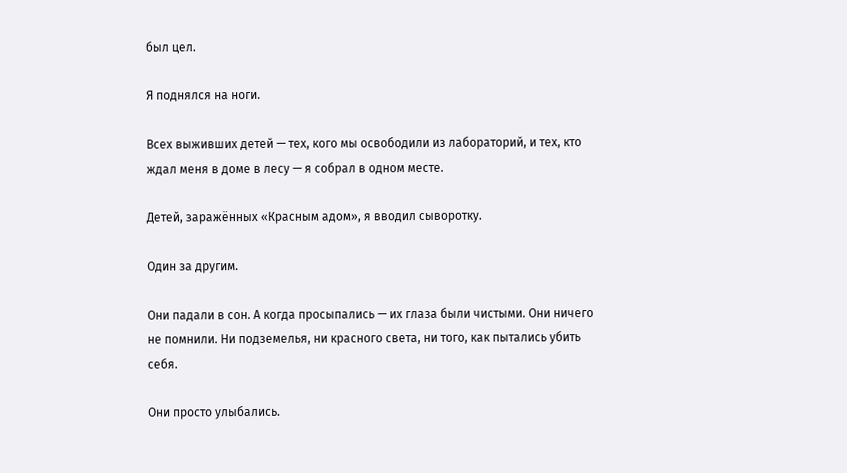был цел.

Я поднялся на ноги.

Всех выживших детей — тех, кого мы освободили из лабораторий, и тех, кто ждал меня в доме в лесу — я собрал в одном месте.

Детей, заражённых «Красным адом», я вводил сыворотку.

Один за другим.

Они падали в сон. А когда просыпались — их глаза были чистыми. Они ничего не помнили. Ни подземелья, ни красного света, ни того, как пытались убить себя.

Они просто улыбались.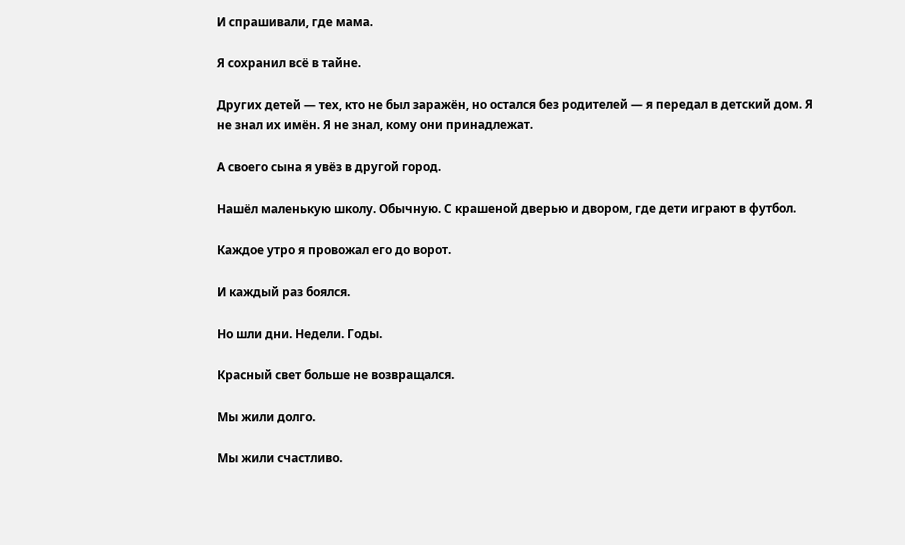И спрашивали, где мама.

Я сохранил всё в тайне.

Других детей — тех, кто не был заражён, но остался без родителей — я передал в детский дом. Я не знал их имён. Я не знал, кому они принадлежат.

А своего сына я увёз в другой город.

Нашёл маленькую школу. Обычную. С крашеной дверью и двором, где дети играют в футбол.

Каждое утро я провожал его до ворот.

И каждый раз боялся.

Но шли дни. Недели. Годы.

Красный свет больше не возвращался.

Мы жили долго.

Мы жили счастливо.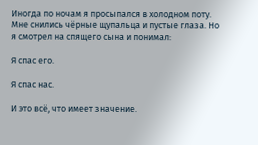Иногда по ночам я просыпался в холодном поту. Мне снились чёрные щупальца и пустые глаза. Но я смотрел на спящего сына и понимал:

Я спас его.

Я спас нас.

И это всё, что имеет значение.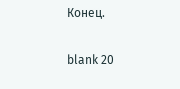Конец.

blank 20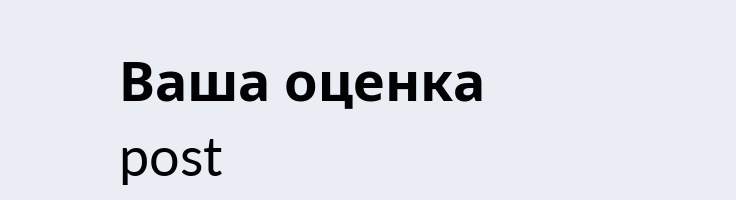Ваша оценка post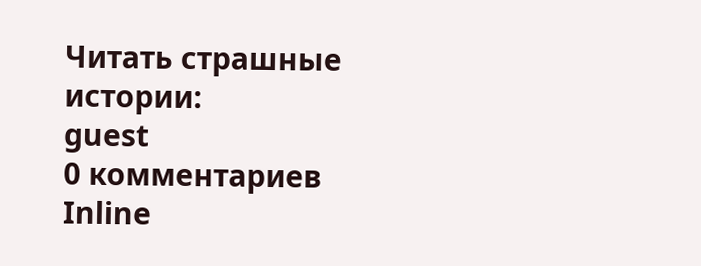Читать страшные истории:
guest
0 комментариев
Inline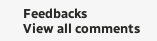Feedbacks
View all comments